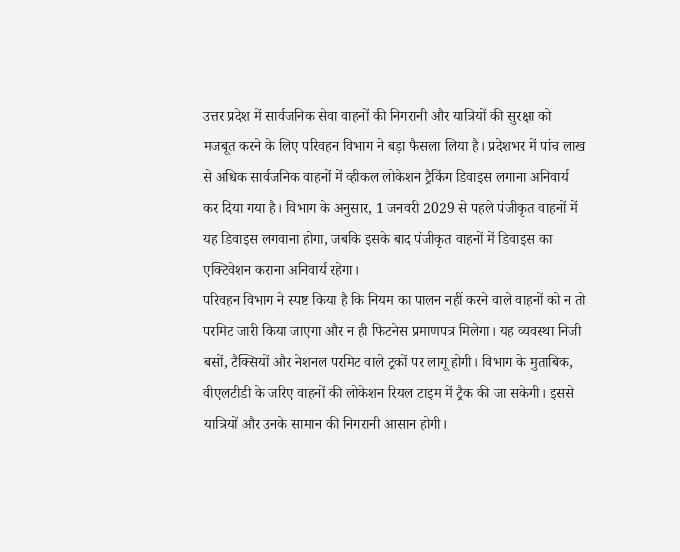उत्तर प्रदेश में सार्वजनिक सेवा वाहनों की निगरानी और यात्रियों की सुरक्षा को मजबूत करने के लिए परिवहन विभाग ने बड़ा फैसला लिया है। प्रदेशभर में पांच लाख से अधिक सार्वजनिक वाहनों में व्हीकल लोकेशन ट्रैकिंग डिवाइस लगाना अनिवार्य कर दिया गया है। विभाग के अनुसार, 1 जनवरी 2029 से पहले पंजीकृत वाहनों में यह डिवाइस लगवाना होगा, जबकि इसके बाद पंजीकृत वाहनों में डिवाइस का एक्टिवेशन कराना अनिवार्य रहेगा।
परिवहन विभाग ने स्पष्ट किया है कि नियम का पालन नहीं करने वाले वाहनों को न तो परमिट जारी किया जाएगा और न ही फिटनेस प्रमाणपत्र मिलेगा। यह व्यवस्था निजी बसों, टैक्सियों और नेशनल परमिट वाले ट्रकों पर लागू होगी। विभाग के मुताबिक, वीएलटीडी के जरिए वाहनों की लोकेशन रियल टाइम में ट्रैक की जा सकेगी। इससे यात्रियों और उनके सामान की निगरानी आसान होगी।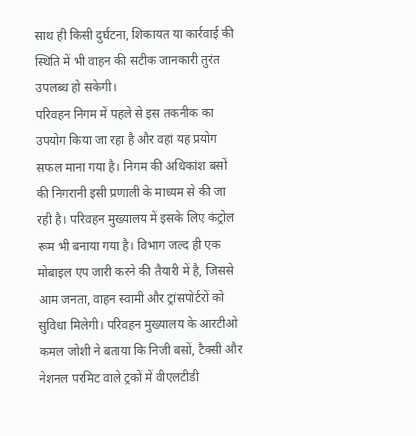साथ ही किसी दुर्घटना, शिकायत या कार्रवाई की स्थिति में भी वाहन की सटीक जानकारी तुरंत उपलब्ध हो सकेगी।
परिवहन निगम में पहले से इस तकनीक का उपयोग किया जा रहा है और वहां यह प्रयोग सफल माना गया है। निगम की अधिकांश बसों की निगरानी इसी प्रणाली के माध्यम से की जा रही है। परिवहन मुख्यालय में इसके लिए कंट्रोल रूम भी बनाया गया है। विभाग जल्द ही एक मोबाइल एप जारी करने की तैयारी में है, जिससे आम जनता, वाहन स्वामी और ट्रांसपोर्टरों को सुविधा मिलेगी। परिवहन मुख्यालय के आरटीओ कमल जोशी ने बताया कि निजी बसों, टैक्सी और नेशनल परमिट वाले ट्रकों में वीएलटीडी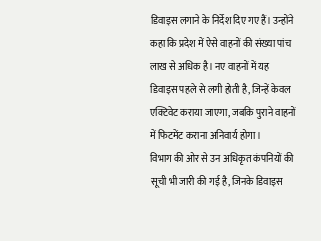डिवाइस लगाने के निर्देश दिए गए हैं। उन्होंने कहा कि प्रदेश में ऐसे वाहनों की संख्या पांच लाख से अधिक है। नए वाहनों में यह डिवाइस पहले से लगी होती है, जिन्हें केवल एक्टिवेट कराया जाएगा, जबकि पुराने वाहनों में फिटमेंट कराना अनिवार्य होगा।
विभाग की ओर से उन अधिकृत कंपनियों की सूची भी जारी की गई है, जिनके डिवाइस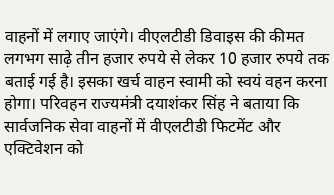वाहनों में लगाए जाएंगे। वीएलटीडी डिवाइस की कीमत लगभग साढ़े तीन हजार रुपये से लेकर 10 हजार रुपये तक बताई गई है। इसका खर्च वाहन स्वामी को स्वयं वहन करना होगा। परिवहन राज्यमंत्री दयाशंकर सिंह ने बताया कि सार्वजनिक सेवा वाहनों में वीएलटीडी फिटमेंट और एक्टिवेशन को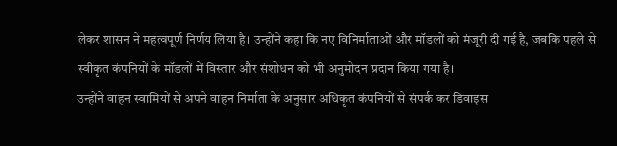लेकर शासन ने महत्वपूर्ण निर्णय लिया है। उन्होंने कहा कि नए विनिर्माताओं और मॉडलों को मंजूरी दी गई है, जबकि पहले से स्वीकृत कंपनियों के मॉडलों में विस्तार और संशोधन को भी अनुमोदन प्रदान किया गया है।
उन्होंने वाहन स्वामियों से अपने वाहन निर्माता के अनुसार अधिकृत कंपनियों से संपर्क कर डिवाइस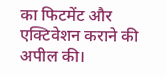का फिटमेंट और एक्टिवेशन कराने की अपील की।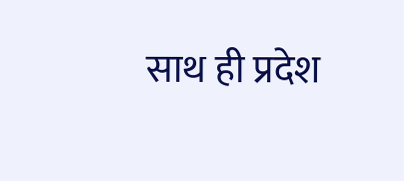साथ ही प्रदेश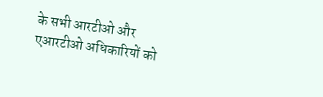के सभी आरटीओ और एआरटीओ अधिकारियों को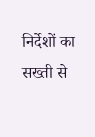निर्देशों का सख्ती से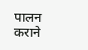पालन कराने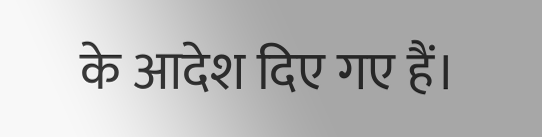के आदेश दिए गए हैं।